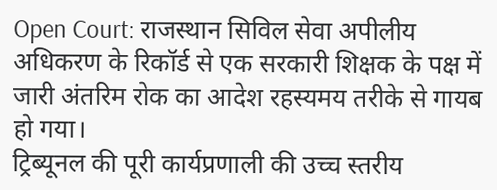Open Court: राजस्थान सिविल सेवा अपीलीय अधिकरण के रिकॉर्ड से एक सरकारी शिक्षक के पक्ष में जारी अंतरिम रोक का आदेश रहस्यमय तरीके से गायब हो गया।
ट्रिब्यूनल की पूरी कार्यप्रणाली की उच्च स्तरीय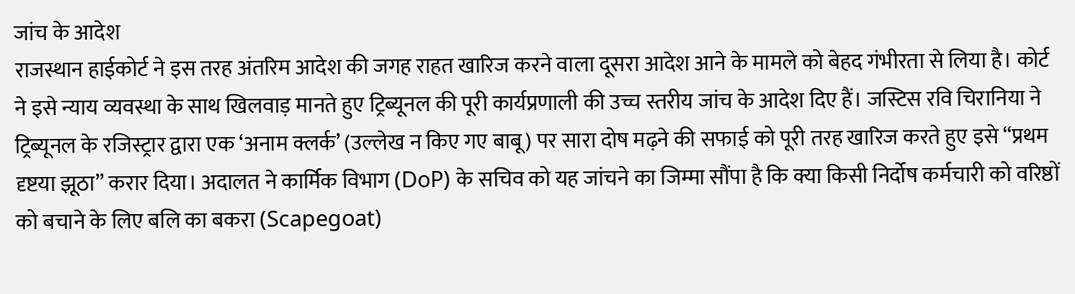जांच के आदेश
राजस्थान हाईकोर्ट ने इस तरह अंतरिम आदेश की जगह राहत खारिज करने वाला दूसरा आदेश आने के मामले को बेहद गंभीरता से लिया है। कोर्ट ने इसे न्याय व्यवस्था के साथ खिलवाड़ मानते हुए ट्रिब्यूनल की पूरी कार्यप्रणाली की उच्च स्तरीय जांच के आदेश दिए हैं। जस्टिस रवि चिरानिया ने ट्रिब्यूनल के रजिस्ट्रार द्वारा एक ‘अनाम क्लर्क’ (उल्लेख न किए गए बाबू) पर सारा दोष मढ़ने की सफाई को पूरी तरह खारिज करते हुए इसे “प्रथम दृष्टया झूठा” करार दिया। अदालत ने कार्मिक विभाग (DoP) के सचिव को यह जांचने का जिम्मा सौंपा है कि क्या किसी निर्दोष कर्मचारी को वरिष्ठों को बचाने के लिए बलि का बकरा (Scapegoat)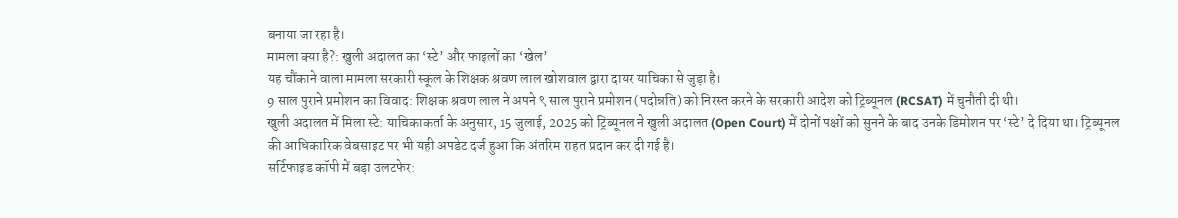बनाया जा रहा है।
मामला क्या है?: खुली अदालत का ‘स्टे’ और फाइलों का ‘खेल’
यह चौंकाने वाला मामला सरकारी स्कूल के शिक्षक श्रवण लाल खोशवाल द्वारा दायर याचिका से जुड़ा है।
9 साल पुराने प्रमोशन का विवाद: शिक्षक श्रवण लाल ने अपने ९ साल पुराने प्रमोशन (पदोन्नति) को निरस्त करने के सरकारी आदेश को ट्रिब्यूनल (RCSAT) में चुनौती दी थी।
खुली अदालत में मिला स्टे: याचिकाकर्ता के अनुसार, 15 जुलाई, 2025 को ट्रिब्यूनल ने खुली अदालत (Open Court) में दोनों पक्षों को सुनने के बाद उनके डिमोशन पर ‘स्टे’ दे दिया था। ट्रिब्यूनल की आधिकारिक वेबसाइट पर भी यही अपडेट दर्ज हुआ कि अंतरिम राहत प्रदान कर दी गई है।
सर्टिफाइड कॉपी में बड़ा उलटफेर: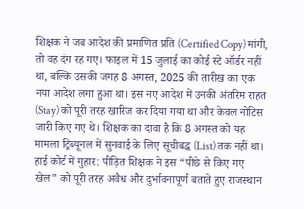शिक्षक ने जब आदेश की प्रमाणित प्रति (Certified Copy) मांगी, तो वह दंग रह गए। फाइल में 15 जुलाई का कोई स्टे ऑर्डर नहीं था, बल्कि उसकी जगह 8 अगस्त, 2025 की तारीख का एक नया आदेश लगा हुआ था। इस नए आदेश में उनकी अंतरिम राहत (Stay) को पूरी तरह खारिज कर दिया गया था और केवल नोटिस जारी किए गए थे। शिक्षक का दावा है कि 8 अगस्त को यह मामला ट्रिब्यूनल में सुनवाई के लिए सूचीबद्ध (List) तक नहीं था।
हाई कोर्ट में गुहार: पीड़ित शिक्षक ने इस “पीछे से किए गए खेल” को पूरी तरह अवैध और दुर्भावनापूर्ण बताते हुए राजस्थान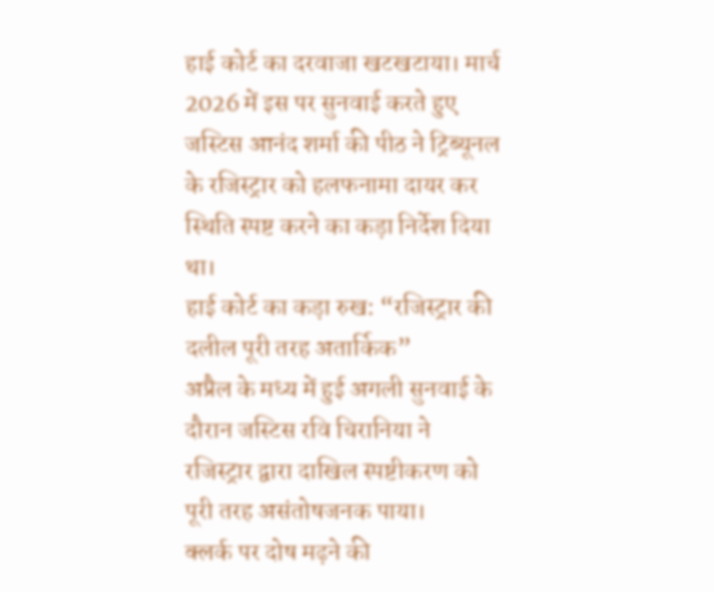हाई कोर्ट का दरवाजा खटखटाया। मार्च 2026 में इस पर सुनवाई करते हुए जस्टिस आनंद शर्मा की पीठ ने ट्रिब्यूनल के रजिस्ट्रार को हलफनामा दायर कर स्थिति स्पष्ट करने का कड़ा निर्देश दिया था।
हाई कोर्ट का कड़ा रुख: “रजिस्ट्रार की दलील पूरी तरह अतार्किक”
अप्रैल के मध्य में हुई अगली सुनवाई के दौरान जस्टिस रवि चिरानिया ने रजिस्ट्रार द्वारा दाखिल स्पष्टीकरण को पूरी तरह असंतोषजनक पाया।
क्लर्क पर दोष मढ़ने की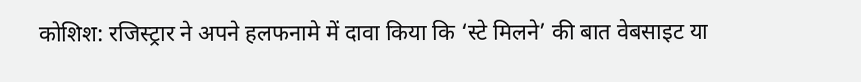कोशिश: रजिस्ट्रार ने अपने हलफनामे में दावा किया कि ‘स्टे मिलने’ की बात वेबसाइट या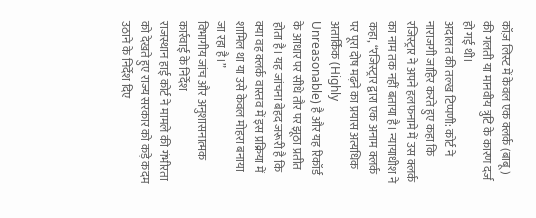कॉज़ लिस्ट में केवल एक क्लर्क (बाबू) की गलती या मानवीय त्रुटि के कारण दर्ज हो गई थी।
अदालत की तल्ख टिप्पणी: कोर्ट ने नाराजगी जाहिर करते हुए कहा कि रजिस्ट्रार ने अपने हलफनामे में उस क्लर्क का नाम तक नहीं बताया है। न्यायाधीश ने कहा, “रजिस्ट्रार द्वारा एक अनाम क्लर्क पर पूरा दोष मढ़ने का प्रयास अत्यधिक अतार्किक (Highly Unreasonable) है और यह रिकॉर्ड के आधार पर सीधे तौर पर झूठा प्रतीत होता है। यह जांचना बेहद जरूरी है कि क्या वह क्लर्क वास्तव में इस प्रक्रिया में शामिल था या उसे केवल मोहरा बनाया जा रहा है।”
विभागीय जांच और अनुशासनात्मक कार्रवाई के निर्देश
राजस्थान हाई कोर्ट ने मामले की गंभीरता को देखते हुए राज्य सरकार को कड़े कदम उठाने के निर्देश दिए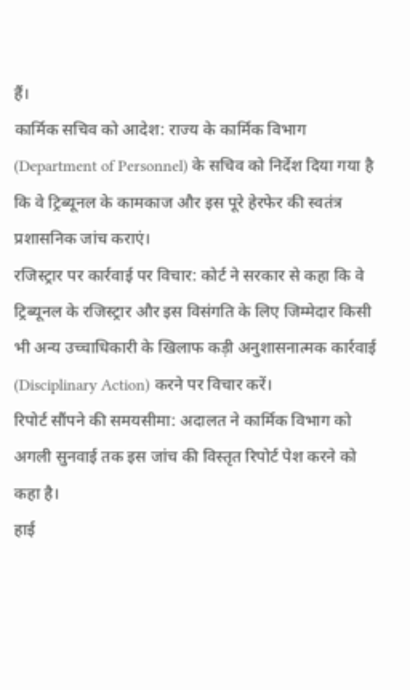हैं।
कार्मिक सचिव को आदेश: राज्य के कार्मिक विभाग (Department of Personnel) के सचिव को निर्देश दिया गया है कि वे ट्रिब्यूनल के कामकाज और इस पूरे हेरफेर की स्वतंत्र प्रशासनिक जांच कराएं।
रजिस्ट्रार पर कार्रवाई पर विचार: कोर्ट ने सरकार से कहा कि वे ट्रिब्यूनल के रजिस्ट्रार और इस विसंगति के लिए जिम्मेदार किसी भी अन्य उच्चाधिकारी के खिलाफ कड़ी अनुशासनात्मक कार्रवाई (Disciplinary Action) करने पर विचार करें।
रिपोर्ट सौंपने की समयसीमा: अदालत ने कार्मिक विभाग को अगली सुनवाई तक इस जांच की विस्तृत रिपोर्ट पेश करने को कहा है।
हाई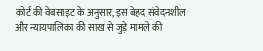कोर्ट की वेबसाइट के अनुसार, इस बेहद संवेदनशील और न्यायपालिका की साख से जुड़े मामले की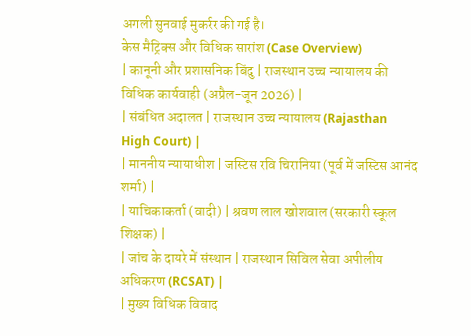अगली सुनवाई मुकर्रर की गई है।
केस मैट्रिक्स और विधिक सारांश (Case Overview)
| कानूनी और प्रशासनिक बिंदु | राजस्थान उच्च न्यायालय की विधिक कार्यवाही (अप्रैल-जून 2026) |
| संबंधित अदालत | राजस्थान उच्च न्यायालय (Rajasthan High Court) |
| माननीय न्यायाधीश | जस्टिस रवि चिरानिया (पूर्व में जस्टिस आनंद शर्मा) |
| याचिकाकर्ता (वादी) | श्रवण लाल खोशवाल (सरकारी स्कूल शिक्षक) |
| जांच के दायरे में संस्थान | राजस्थान सिविल सेवा अपीलीय अधिकरण (RCSAT) |
| मुख्य विधिक विवाद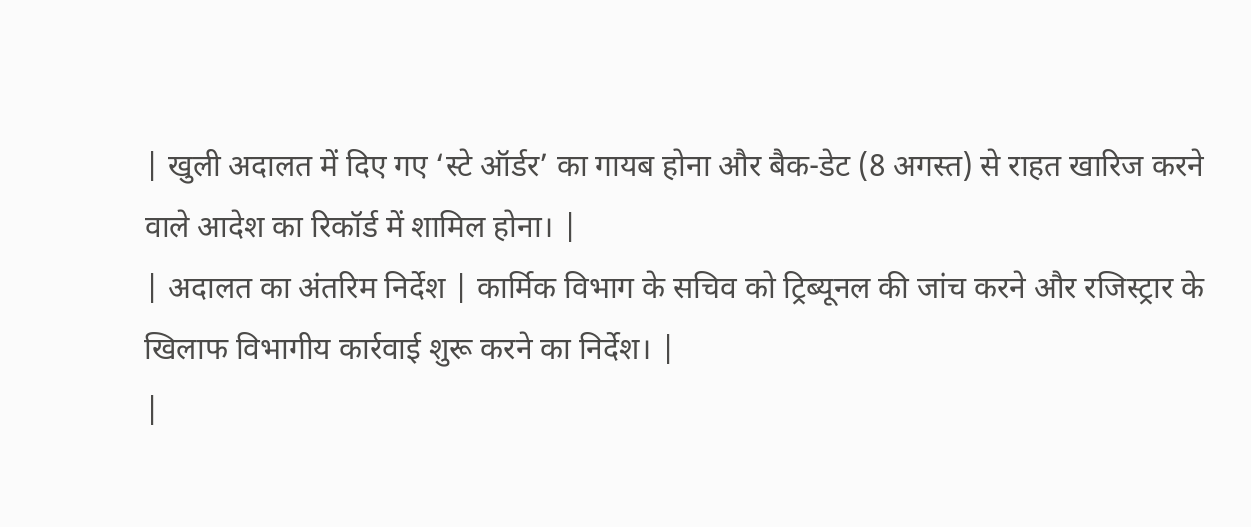| खुली अदालत में दिए गए ‘स्टे ऑर्डर’ का गायब होना और बैक-डेट (8 अगस्त) से राहत खारिज करने वाले आदेश का रिकॉर्ड में शामिल होना। |
| अदालत का अंतरिम निर्देश | कार्मिक विभाग के सचिव को ट्रिब्यूनल की जांच करने और रजिस्ट्रार के खिलाफ विभागीय कार्रवाई शुरू करने का निर्देश। |
|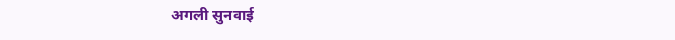अगली सुनवाई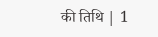की तिथि | 1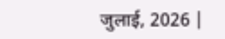जुलाई, 2026 |